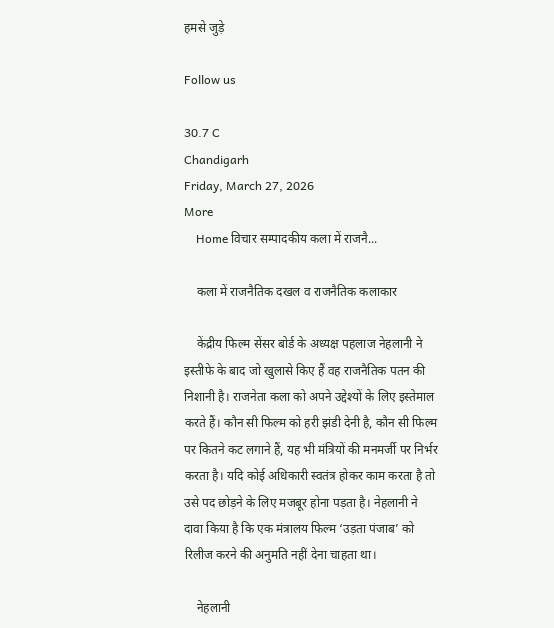हमसे जुड़े

Follow us

30.7 C
Chandigarh
Friday, March 27, 2026
More
    Home विचार सम्पादकीय कला में राजनै...

    कला में राजनैतिक दखल व राजनैतिक कलाकार

    केंद्रीय फिल्म सेंसर बोर्ड के अध्यक्ष पहलाज नेहलानी ने इस्तीफे के बाद जो खुलासे किए हैं वह राजनैतिक पतन की निशानी है। राजनेता कला को अपने उद्देश्यों के लिए इस्तेमाल करते हैं। कौन सी फिल्म को हरी झंडी देनी है, कौन सी फिल्म पर कितने कट लगाने हैं, यह भी मंत्रियों की मनमर्जी पर निर्भर करता है। यदि कोई अधिकारी स्वतंत्र होकर काम करता है तो उसे पद छोड़ने के लिए मजबूर होना पड़ता है। नेहलानी ने दावा किया है कि एक मंत्रालय फिल्म ‘उड़ता पंजाब’ को रिलीज करने की अनुमति नहीं देना चाहता था।

    नेहलानी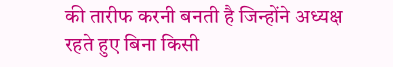की तारीफ करनी बनती है जिन्होंने अध्यक्ष रहते हुए बिना किसी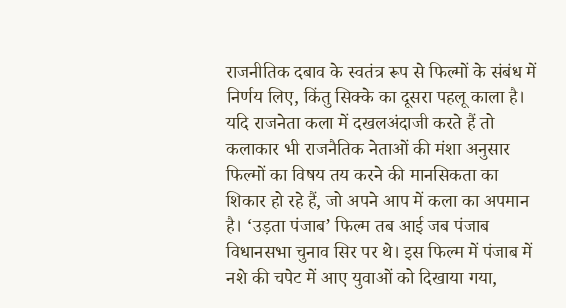राजनीतिक दबाव के स्वतंत्र रूप से फिल्मों के संबंध में निर्णय लिए, किंतु सिक्के का दूसरा पहलू काला है। यदि राजनेता कला में दखलअंदाजी करते हैं तो कलाकार भी राजनैतिक नेताओं की मंशा अनुसार फिल्मों का विषय तय करने की मानसिकता का शिकार हो रहे हैं, जो अपने आप में कला का अपमान है। ‘उड़ता पंजाब’ फिल्म तब आई जब पंजाब विधानसभा चुनाव सिर पर थे। इस फिल्म में पंजाब में नशे की चपेट में आए युवाओं को दिखाया गया,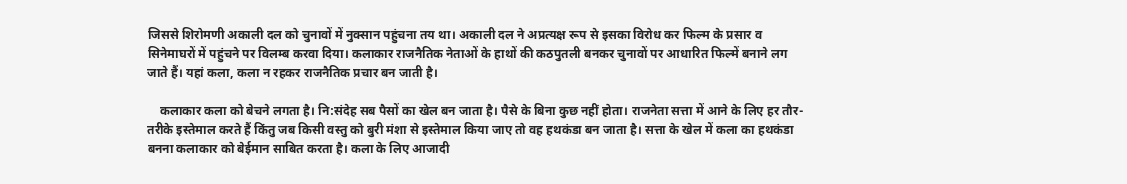जिससे शिरोमणी अकाली दल को चुनावों में नुक्सान पहुंचना तय था। अकाली दल ने अप्रत्यक्ष रूप से इसका विरोध कर फिल्म के प्रसार व सिनेमाघरों में पहुंचने पर विलम्ब करवा दिया। कलाकार राजनैतिक नेताओं के हाथों की कठपुतली बनकर चुनावों पर आधारित फिल्में बनाने लग जाते हैं। यहां कला, कला न रहकर राजनैतिक प्रचार बन जाती है।

    कलाकार कला को बेचने लगता है। नि:संदेह सब पैसों का खेल बन जाता है। पैसे के बिना कुछ नहीं होता। राजनेता सत्ता में आने के लिए हर तौर-तरीके इस्तेमाल करते हैं किंतु जब किसी वस्तु को बुरी मंशा से इस्तेमाल किया जाए तो वह हथकंडा बन जाता है। सत्ता के खेल में कला का हथकंडा बनना कलाकार को बेईमान साबित करता है। कला के लिए आजादी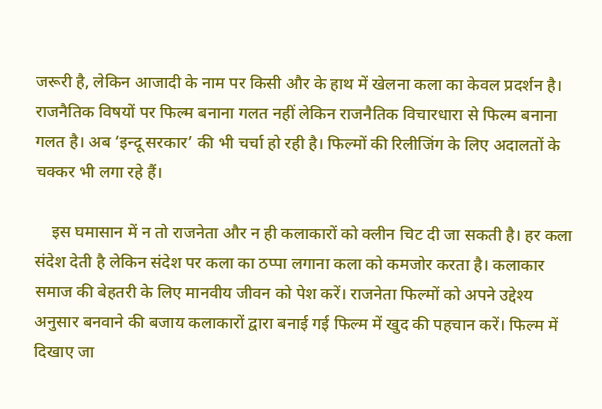जरूरी है, लेकिन आजादी के नाम पर किसी और के हाथ में खेलना कला का केवल प्रदर्शन है। राजनैतिक विषयों पर फिल्म बनाना गलत नहीं लेकिन राजनैतिक विचारधारा से फिल्म बनाना गलत है। अब ‘इन्दू सरकार’ की भी चर्चा हो रही है। फिल्मों की रिलीजिंग के लिए अदालतों के चक्कर भी लगा रहे हैं।

    इस घमासान में न तो राजनेता और न ही कलाकारों को क्लीन चिट दी जा सकती है। हर कला संदेश देती है लेकिन संदेश पर कला का ठप्पा लगाना कला को कमजोर करता है। कलाकार समाज की बेहतरी के लिए मानवीय जीवन को पेश करें। राजनेता फिल्मों को अपने उद्देश्य अनुसार बनवाने की बजाय कलाकारों द्वारा बनाई गई फिल्म में खुद की पहचान करें। फिल्म में दिखाए जा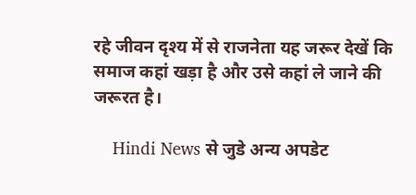रहे जीवन दृश्य में से राजनेता यह जरूर देखें कि समाज कहां खड़ा है और उसे कहां ले जाने की जरूरत है।

    Hindi News से जुडे अन्य अपडेट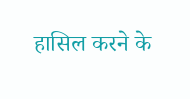हासिल करने के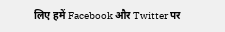लिए हमें Facebook और Twitter पर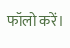फॉलो करें।